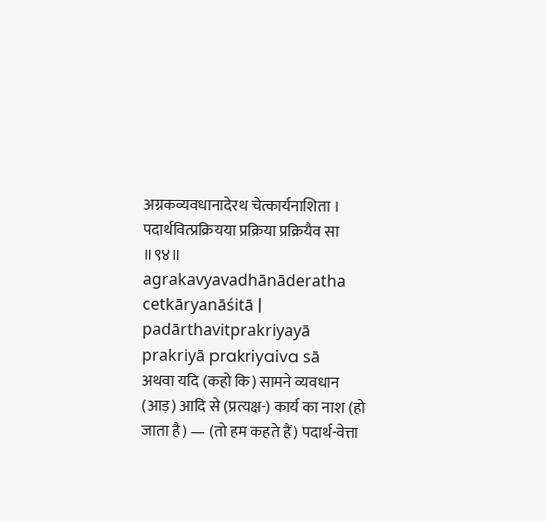अग्रकव्यवधानादेरथ चेत्कार्यनाशिता ।
पदार्थवित्प्रक्रियया प्रक्रिया प्रक्रियैव सा ॥९४॥
agrakavyavadhānāderatha cetkāryanāśitā |
padārthavitprakriyayā prakriyā prakriyaiva sā
अथवा यदि (कहो कि) सामने व्यवधान (आड़) आदि से (प्रत्यक्ष-) कार्य का नाश (हो जाता है) — (तो हम कहते हैं) पदार्थ-वेत्ता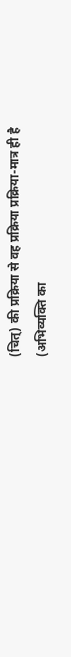(चित्) की प्रक्रिया से वह प्रक्रिया प्रक्रिया-मात्र ही है (अभिव्यक्ति का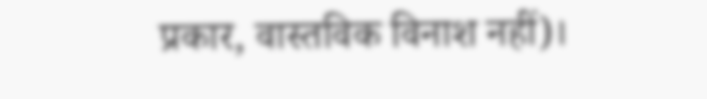प्रकार, वास्तविक विनाश नहीं)।